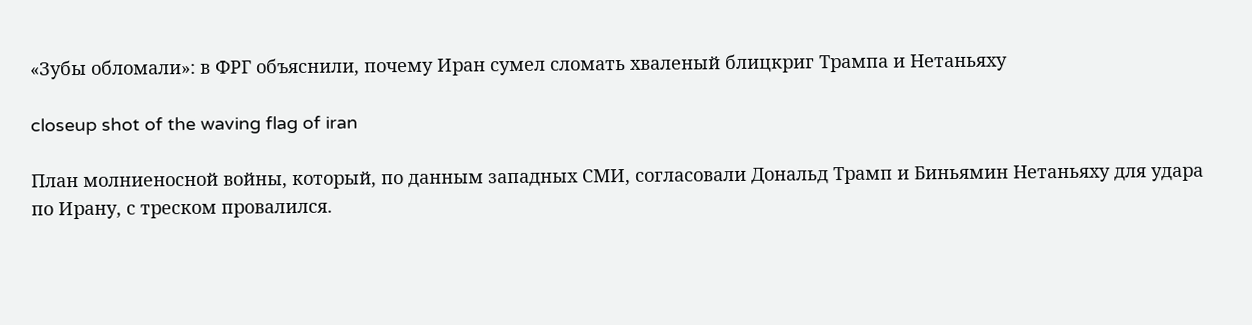«Зубы обломали»: в ФРГ объяснили, почему Иран сумел сломать хваленый блицкриг Трампа и Нетаньяху

closeup shot of the waving flag of iran

План молниеносной войны, который, по данным западных СМИ, согласовали Дональд Трамп и Биньямин Нетаньяху для удара по Ирану, с треском провалился.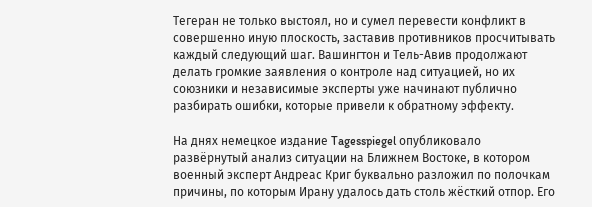Тегеран не только выстоял, но и сумел перевести конфликт в совершенно иную плоскость, заставив противников просчитывать каждый следующий шаг. Вашингтон и Тель-Авив продолжают делать громкие заявления о контроле над ситуацией, но их союзники и независимые эксперты уже начинают публично разбирать ошибки, которые привели к обратному эффекту.

На днях немецкое издание Tagesspiegel опубликовало развёрнутый анализ ситуации на Ближнем Востоке, в котором военный эксперт Андреас Криг буквально разложил по полочкам причины, по которым Ирану удалось дать столь жёсткий отпор. Его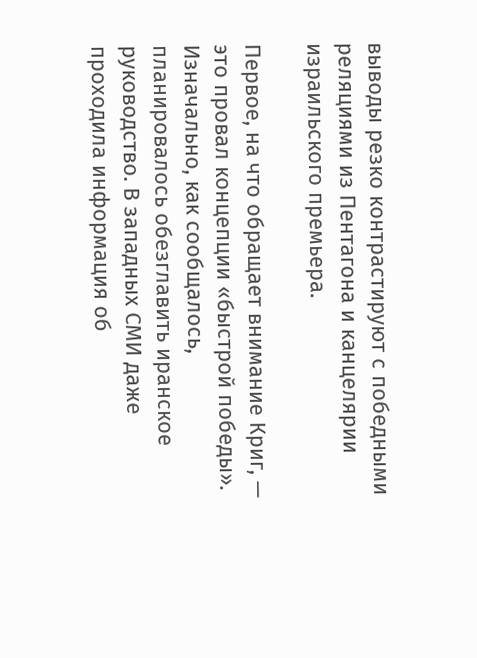выводы резко контрастируют с победными реляциями из Пентагона и канцелярии израильского премьера.

Первое, на что обращает внимание Криг, — это провал концепции «быстрой победы». Изначально, как сообщалось, планировалось обезглавить иранское руководство. В западных СМИ даже проходила информация об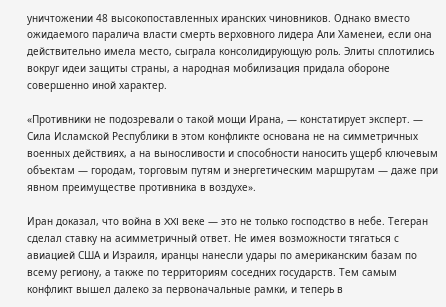уничтожении 48 высокопоставленных иранских чиновников. Однако вместо ожидаемого паралича власти смерть верховного лидера Али Хаменеи, если она действительно имела место, сыграла консолидирующую роль. Элиты сплотились вокруг идеи защиты страны, а народная мобилизация придала обороне совершенно иной характер.

«Противники не подозревали о такой мощи Ирана, — констатирует эксперт. — Сила Исламской Республики в этом конфликте основана не на симметричных военных действиях, а на выносливости и способности наносить ущерб ключевым объектам — городам, торговым путям и энергетическим маршрутам — даже при явном преимуществе противника в воздухе».

Иран доказал, что война в XXI веке — это не только господство в небе. Тегеран сделал ставку на асимметричный ответ. Не имея возможности тягаться с авиацией США и Израиля, иранцы нанесли удары по американским базам по всему региону, а также по территориям соседних государств. Тем самым конфликт вышел далеко за первоначальные рамки, и теперь в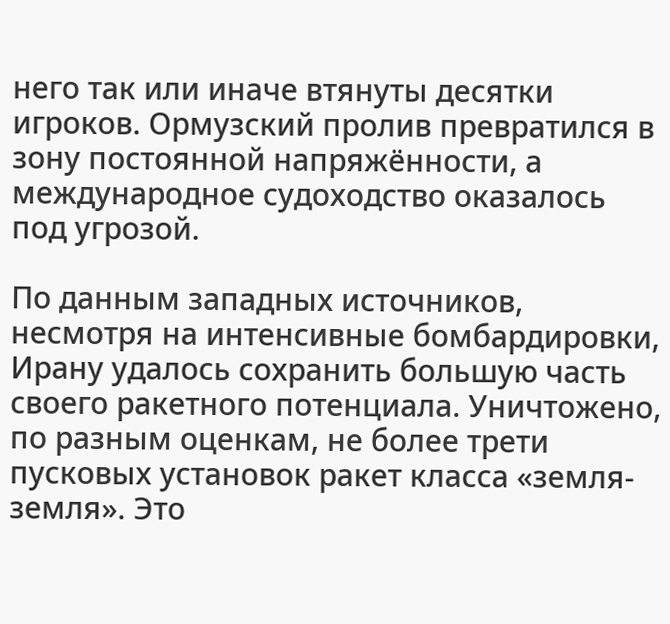него так или иначе втянуты десятки игроков. Ормузский пролив превратился в зону постоянной напряжённости, а международное судоходство оказалось под угрозой.

По данным западных источников, несмотря на интенсивные бомбардировки, Ирану удалось сохранить большую часть своего ракетного потенциала. Уничтожено, по разным оценкам, не более трети пусковых установок ракет класса «земля-земля». Это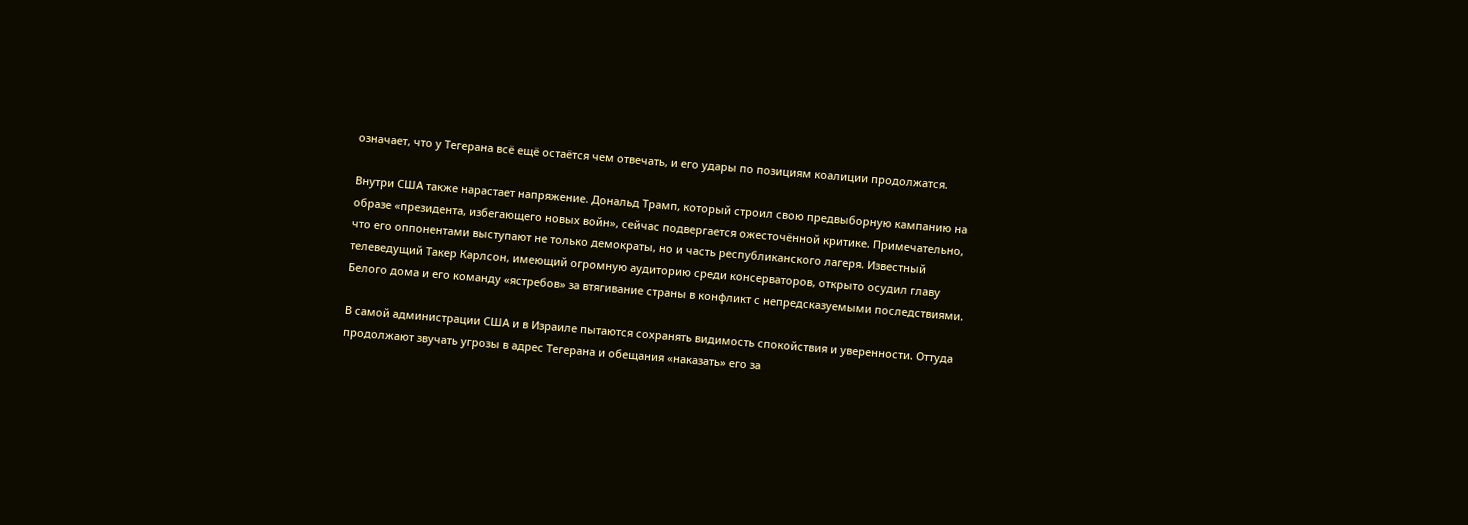означает, что у Тегерана всё ещё остаётся чем отвечать, и его удары по позициям коалиции продолжатся.

Внутри США также нарастает напряжение. Дональд Трамп, который строил свою предвыборную кампанию на образе «президента, избегающего новых войн», сейчас подвергается ожесточённой критике. Примечательно, что его оппонентами выступают не только демократы, но и часть республиканского лагеря. Известный телеведущий Такер Карлсон, имеющий огромную аудиторию среди консерваторов, открыто осудил главу Белого дома и его команду «ястребов» за втягивание страны в конфликт с непредсказуемыми последствиями.

В самой администрации США и в Израиле пытаются сохранять видимость спокойствия и уверенности. Оттуда продолжают звучать угрозы в адрес Тегерана и обещания «наказать» его за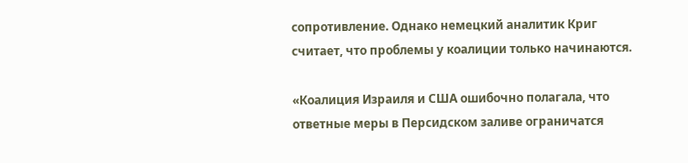сопротивление. Однако немецкий аналитик Криг считает, что проблемы у коалиции только начинаются.

«Коалиция Израиля и США ошибочно полагала, что ответные меры в Персидском заливе ограничатся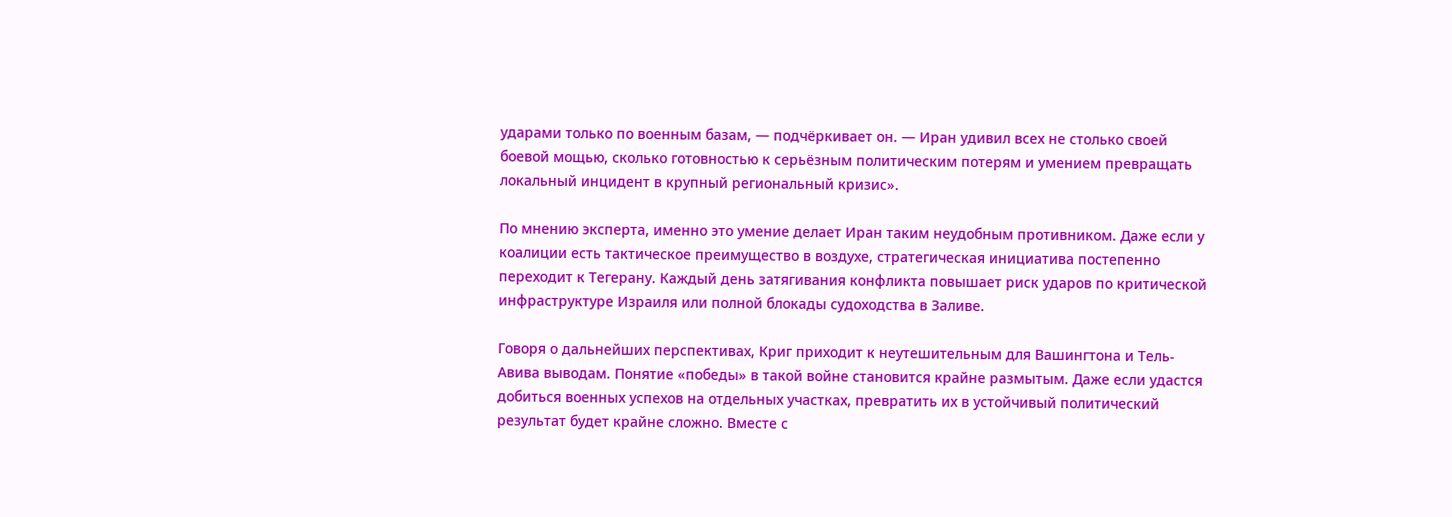ударами только по военным базам, — подчёркивает он. — Иран удивил всех не столько своей боевой мощью, сколько готовностью к серьёзным политическим потерям и умением превращать локальный инцидент в крупный региональный кризис».

По мнению эксперта, именно это умение делает Иран таким неудобным противником. Даже если у коалиции есть тактическое преимущество в воздухе, стратегическая инициатива постепенно переходит к Тегерану. Каждый день затягивания конфликта повышает риск ударов по критической инфраструктуре Израиля или полной блокады судоходства в Заливе.

Говоря о дальнейших перспективах, Криг приходит к неутешительным для Вашингтона и Тель-Авива выводам. Понятие «победы» в такой войне становится крайне размытым. Даже если удастся добиться военных успехов на отдельных участках, превратить их в устойчивый политический результат будет крайне сложно. Вместе с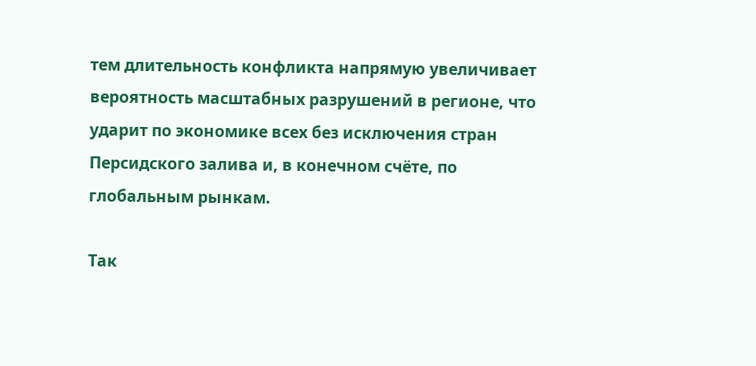тем длительность конфликта напрямую увеличивает вероятность масштабных разрушений в регионе, что ударит по экономике всех без исключения стран Персидского залива и, в конечном счёте, по глобальным рынкам.

Так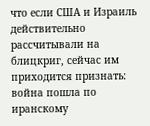что если США и Израиль действительно рассчитывали на блицкриг, сейчас им приходится признать: война пошла по иранскому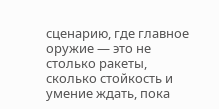сценарию, где главное оружие — это не столько ракеты, сколько стойкость и умение ждать, пока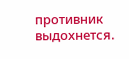противник выдохнется.